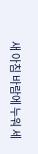새 아침 바람에 누워 세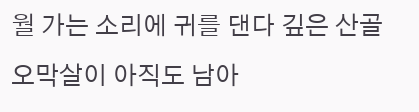월 가는 소리에 귀를 댄다 깊은 산골 오막살이 아직도 남아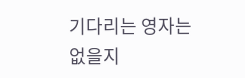기다리는 영자는 없을지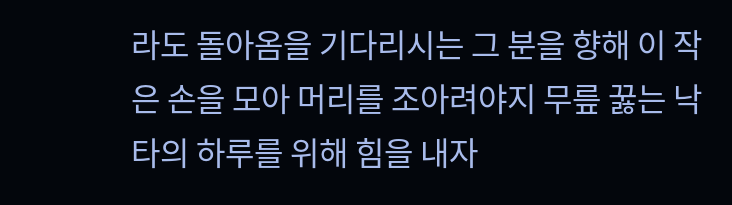라도 돌아옴을 기다리시는 그 분을 향해 이 작은 손을 모아 머리를 조아려야지 무릎 꿇는 낙타의 하루를 위해 힘을 내자